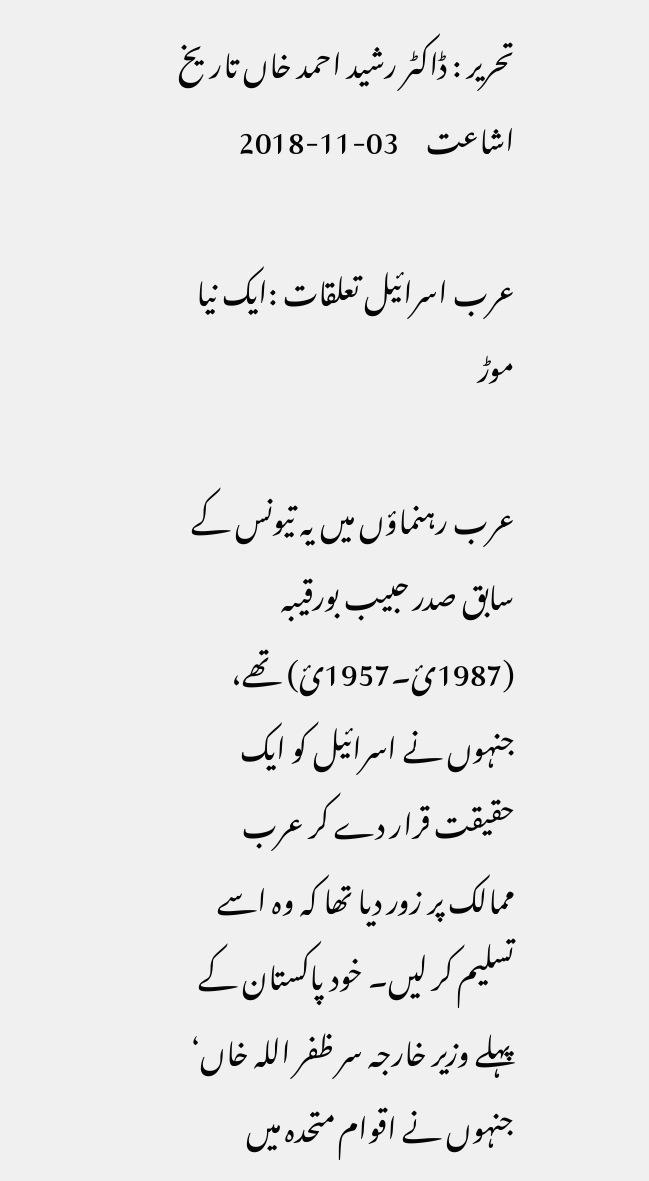تحریر : ڈاکٹر رشید احمد خاں تاریخ اشاعت     03-11-2018

عرب اسرائیل تعلقات :ایک نیا موڑ

عرب رہنماؤں میں یہ تیونس کے سابق صدر حبیب بورقیبہ (1987ئ۔1957ئ) تھے، جنہوں نے اسرائیل کو ایک حقیقت قرار دے کر عرب ممالک پر زور دیا تھا کہ وہ اسے تسلیم کر لیں۔ خود پاکستان کے پہلے وزیر خارجہ سر ظفر اللہ خاں‘ جنہوں نے اقوام متحدہ میں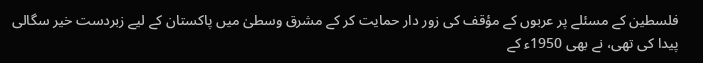فلسطین کے مسئلے پر عربوں کے مؤقف کی زور دار حمایت کر کے مشرق وسطیٰ میں پاکستان کے لیے زبردست خیر سگالی پیدا کی تھی، نے بھی 1950ء کے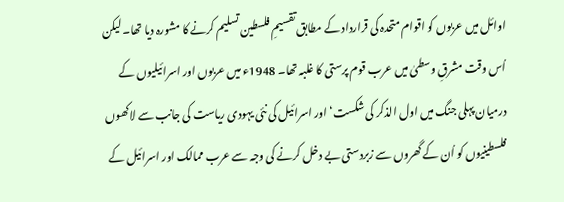اوائل میں عربوں کو اقوام متحدہ کی قرارداد کے مطابق تقسیمِ فلسطین تسلیم کرنے کا مشورہ دیا تھا۔ لیکن اُس وقت مشرقِ وسطیٰ میں عرب قوم پرستی کا غلبہ تھا۔ 1948ء میں عربوں اور اسرائیلیوں کے درمیان پہلی جنگ میں اول الذکر کی شکست‘ اور اسرائیل کی نئی یہودی ریاست کی جانب سے لاکھوں فلسطینیوں کو اُن کے گھروں سے زبردستی بے دخل کرنے کی وجہ سے عرب ممالک اور اسرائیل کے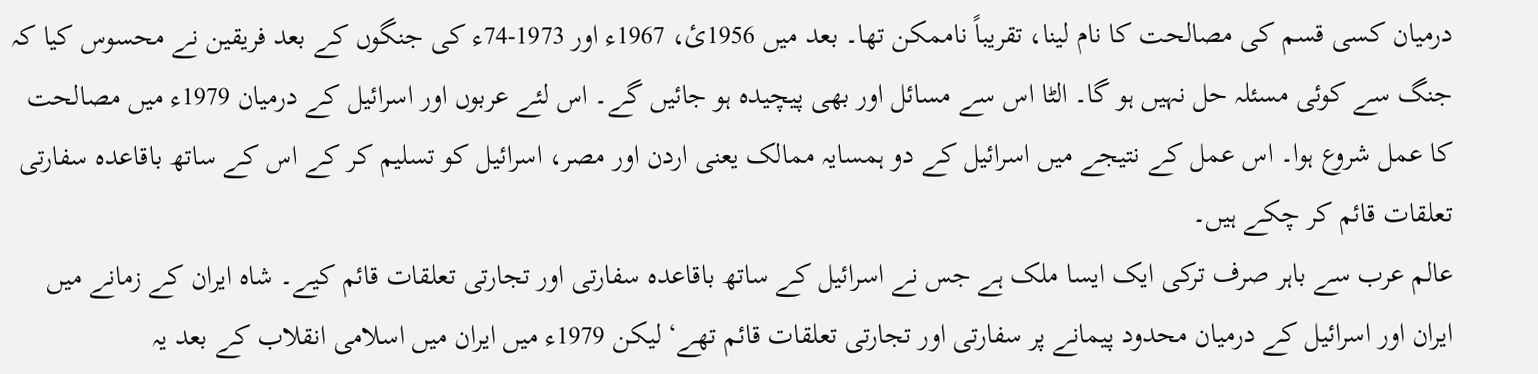درمیان کسی قسم کی مصالحت کا نام لینا، تقریباً ناممکن تھا۔ بعد میں 1956ئ، 1967ء اور 1973-74ء کی جنگوں کے بعد فریقین نے محسوس کیا کہ جنگ سے کوئی مسئلہ حل نہیں ہو گا۔ الٹا اس سے مسائل اور بھی پیچیدہ ہو جائیں گے۔ اس لئے عربوں اور اسرائیل کے درمیان 1979ء میں مصالحت کا عمل شروع ہوا۔ اس عمل کے نتیجے میں اسرائیل کے دو ہمسایہ ممالک یعنی اردن اور مصر، اسرائیل کو تسلیم کر کے اس کے ساتھ باقاعدہ سفارتی تعلقات قائم کر چکے ہیں۔
عالم عرب سے باہر صرف ترکی ایک ایسا ملک ہے جس نے اسرائیل کے ساتھ باقاعدہ سفارتی اور تجارتی تعلقات قائم کیے۔ شاہ ایران کے زمانے میں ایران اور اسرائیل کے درمیان محدود پیمانے پر سفارتی اور تجارتی تعلقات قائم تھے‘ لیکن 1979ء میں ایران میں اسلامی انقلاب کے بعد یہ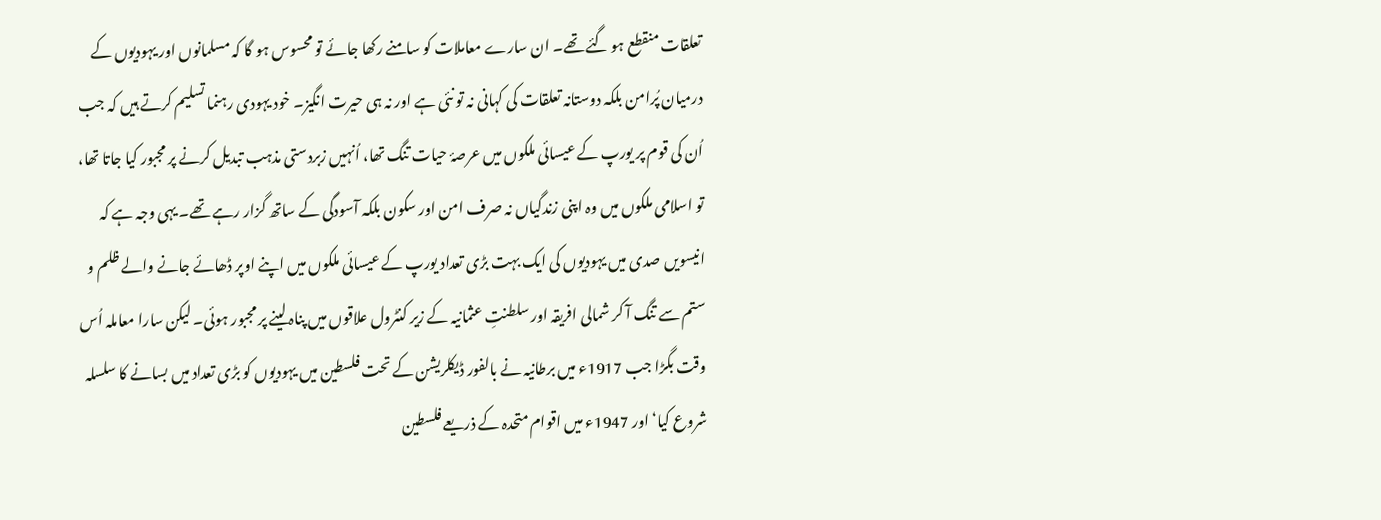تعلقات منقطع ہو گئے تھے۔ ان سارے معاملات کو سامنے رکھا جائے تو محسوس ہو گا کہ مسلمانوں اور یہودیوں کے درمیان پُرامن بلکہ دوستانہ تعلقات کی کہانی نہ تو نئی ہے اور نہ ہی حیرت انگیز۔ خود یہودی رہنما تسلیم کرتے ہیں کہ جب اُن کی قوم پر یورپ کے عیسائی ملکوں میں عرصۂ حیات تنگ تھا، اُنہیں زبردستی مذہب تبدیل کرنے پر مجبور کیا جاتا تھا، تو اسلامی ملکوں میں وہ اپنی زندگیاں نہ صرف امن اور سکون بلکہ آسودگی کے ساتھ گزار رہے تھے۔ یہی وجہ ہے کہ انیسویں صدی میں یہودیوں کی ایک بہت بڑی تعداد یورپ کے عیسائی ملکوں میں اپنے اوپر ڈھائے جانے والے ظلم و ستم سے تنگ آ کر شمالی افریقہ اور سلطنتِ عثمانیہ کے زیر کنٹرول علاقوں میں پناہ لینے پر مجبور ہوئی۔ لیکن سارا معاملہ اُس وقت بگڑا جب 1917ء میں برطانیہ نے بالفور ڈیکلریشن کے تحت فلسطین میں یہودیوں کو بڑی تعداد میں بسانے کا سلسلہ شروع کیا‘ اور 1947ء میں اقوام متحدہ کے ذریعے فلسطین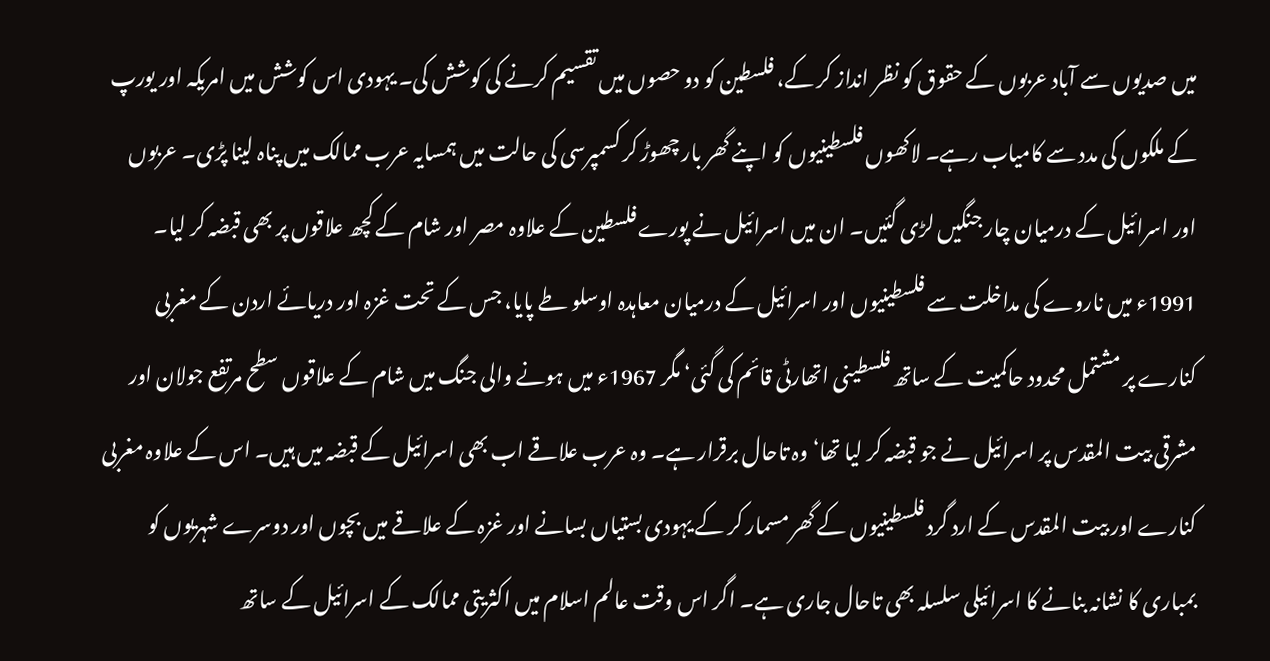میں صدیوں سے آباد عربوں کے حقوق کو نظر انداز کر کے، فلسطین کو دو حصوں میں تقسیم کرنے کی کوشش کی۔ یہودی اس کوشش میں امریکہ اور یورپ کے ملکوں کی مدد سے کامیاب رہے۔ لاکھوں فلسطینیوں کو اپنے گھر بار چھوڑ کر کسمپرسی کی حالت میں ہمسایہ عرب ممالک میں پناہ لینا پڑی۔ عربوں اور اسرائیل کے درمیان چار جنگیں لڑی گئیں۔ ان میں اسرائیل نے پورے فلسطین کے علاوہ مصر اور شام کے کچھ علاقوں پر بھی قبضہ کر لیا۔ 1991ء میں ناروے کی مداخلت سے فلسطینیوں اور اسرائیل کے درمیان معاہدہ اوسلو طے پایا، جس کے تحت غزہ اور دریائے اردن کے مغربی کنارے پر مشتمل محدود حاکمیت کے ساتھ فلسطینی اتھارٹی قائم کی گئی‘ مگر 1967ء میں ہونے والی جنگ میں شام کے علاقوں سطح مرتفع جولان اور مشرقی بیت المقدس پر اسرائیل نے جو قبضہ کر لیا تھا‘ وہ تاحال برقرار ہے۔ وہ عرب علاقے اب بھی اسرائیل کے قبضہ میں ہیں۔ اس کے علاوہ مغربی کنارے اور بیت المقدس کے ارد گرد فلسطینیوں کے گھر مسمار کر کے یہودی بستیاں بسانے اور غزہ کے علاقے میں بچوں اور دوسرے شہریوں کو بمباری کا نشانہ بنانے کا اسرائیلی سلسلہ بھی تاحال جاری ہے۔ اگر اس وقت عالم اسلام میں اکثریتی ممالک کے اسرائیل کے ساتھ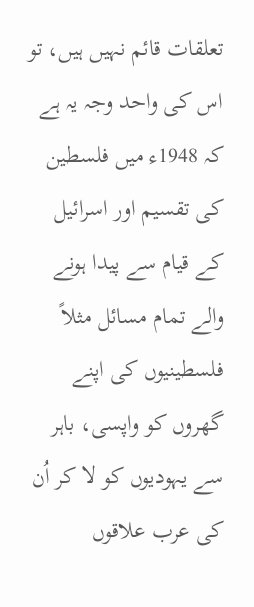تعلقات قائم نہیں ہیں، تو اس کی واحد وجہ یہ ہے کہ 1948ء میں فلسطین کی تقسیم اور اسرائیل کے قیام سے پیدا ہونے والے تمام مسائل مثلاً فلسطینیوں کی اپنے گھروں کو واپسی، باہر سے یہودیوں کو لا کر اُن کی عرب علاقوں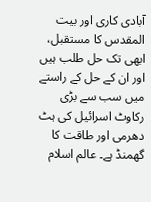آبادی کاری اور بیت المقدس کا مستقبل، ابھی تک حل طلب ہیں اور ان کے حل کے راستے میں سب سے بڑی رکاوٹ اسرائیل کی ہٹ دھرمی اور طاقت کا گھمنڈ ہے۔ عالم اسلام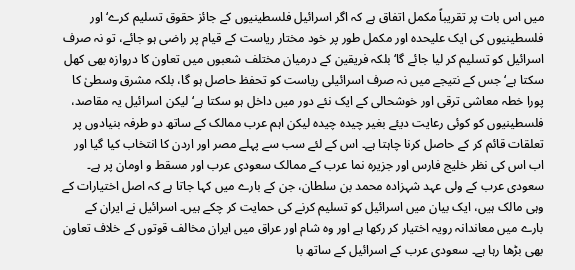میں اس بات پر تقریباً مکمل اتفاق ہے کہ اگر اسرائیل فلسطینیوں کے جائز حقوق تسلیم کرے‘ اور فلسطینیوں کی ایک علیحدہ اور مکمل طور پر خود مختار ریاست کے قیام پر راضی ہو جائے، تو نہ صرف اسرائیل کو تسلیم کر لیا جائے گا‘ بلکہ فریقین کے درمیان مختلف شعبوں میں تعاون کا دروازہ بھی کھل سکتا ہے‘ جس کے نتیجے میں نہ صرف اسرائیلی ریاست کو تحفظ حاصل ہو گا، بلکہ مشرق وسطیٰ کا پورا خطہ معاشی ترقی اور خوشحالی کے ایک نئے دور میں داخل ہو سکتا ہے‘ لیکن اسرائیل یہ مقاصد، فلسطینیوں کو کوئی رعایت دیئے بغیر چیدہ چیدہ لیکن اہم عرب ممالک کے ساتھ دو طرفہ بنیادوں پر تعلقات قائم کر کے حاصل کرنا چاہتا ہے۔ اس کے لئے سب سے پہلے مصر اور اردن کا انتخاب کیا گیا اور اب اس کی نظر خلیج فارس اور جزیرہ نما عرب کے ممالک سعودی عرب اور مسقط و اومان پر ہے۔
سعودی عرب کے ولی عہد شہزادہ محمد بن سلطان، جن کے بارے میں کہا جاتا ہے کہ اصل اختیارات کے وہی مالک ہیں، ایک بیان میں اسرائیل کو تسلیم کرنے کی حمایت کر چکے ہیں۔ اسرائیل نے ایران کے بارے میں معاندانہ رویہ اختیار کر رکھا ہے اور وہ شام اور عراق میں ایران مخالف قوتوں کے خلاف تعاون بھی بڑھا رہا ہے۔ سعودی عرب کے اسرائیل کے ساتھ با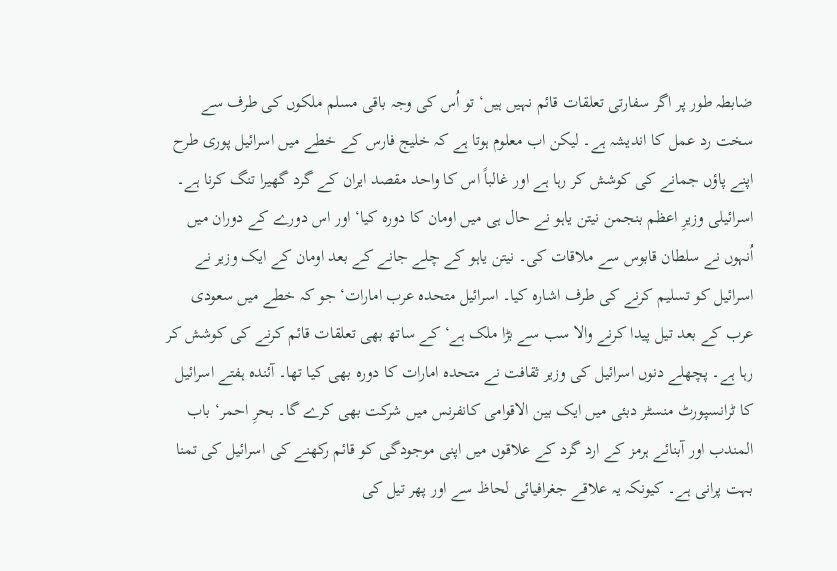ضابطہ طور پر اگر سفارتی تعلقات قائم نہیں ہیں‘ تو اُس کی وجہ باقی مسلم ملکوں کی طرف سے سخت رد عمل کا اندیشہ ہے۔ لیکن اب معلوم ہوتا ہے کہ خلیج فارس کے خطے میں اسرائیل پوری طرح اپنے پاؤں جمانے کی کوشش کر رہا ہے اور غالباً اس کا واحد مقصد ایران کے گرد گھیرا تنگ کرنا ہے۔ اسرائیلی وزیرِ اعظم بنجمن نیتن یاہو نے حال ہی میں اومان کا دورہ کیا‘ اور اس دورے کے دوران میں اُنہوں نے سلطان قابوس سے ملاقات کی۔ نیتن یاہو کے چلے جانے کے بعد اومان کے ایک وزیر نے اسرائیل کو تسلیم کرنے کی طرف اشارہ کیا۔ اسرائیل متحدہ عرب امارات‘ جو کہ خطے میں سعودی عرب کے بعد تیل پیدا کرنے والا سب سے بڑا ملک ہے‘ کے ساتھ بھی تعلقات قائم کرنے کی کوشش کر رہا ہے۔ پچھلے دنوں اسرائیل کی وزیر ثقافت نے متحدہ امارات کا دورہ بھی کیا تھا۔ آئندہ ہفتے اسرائیل کا ٹرانسپورٹ منسٹر دبئی میں ایک بین الاقوامی کانفرنس میں شرکت بھی کرے گا۔ بحرِ احمر‘ باب المندب اور آبنائے ہرمز کے ارد گرد کے علاقوں میں اپنی موجودگی کو قائم رکھنے کی اسرائیل کی تمنا بہت پرانی ہے۔ کیونکہ یہ علاقے جغرافیائی لحاظ سے اور پھر تیل کی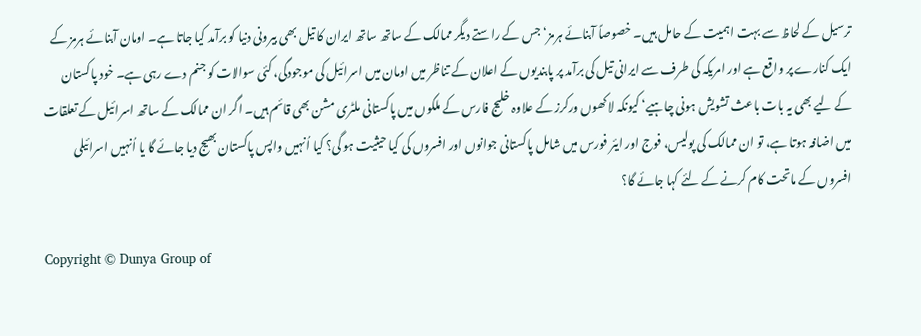ترسیل کے لحاظ سے بہت اہمیت کے حامل ہیں۔ خصوصاً آبنائے ہرمز‘ جس کے راستے دیگر ممالک کے ساتھ ساتھ ایران کا تیل بھی بیرونی دنیا کو برآمد کیا جاتا ہے۔ اومان آبنائے ہرمز کے ایک کنارے پر واقع ہے اور امریکہ کی طرف سے ایرانی تیل کی برآمد پر پابندیوں کے اعلان کے تناظر میں اومان میں اسرائیل کی موجودگی، کئی سوالات کو جنم دے رہی ہے۔ خود پاکستان کے لیے بھی یہ بات باعث تشویش ہونی چاہیے‘ کیونکہ لاکھوں ورکرز کے علاوہ خلیج فارس کے ملکوں میں پاکستانی ملٹری مشن بھی قائم ہیں۔ اگر ان ممالک کے ساتھ اسرائیل کے تعلقات میں اضافہ ہوتا ہے، تو ان ممالک کی پولیس، فوج اور ایئر فورس میں شامل پاکستانی جوانوں اور افسروں کی کیا حیثیت ہو گی؟ کیا اُنہیں واپس پاکستان بھیج دیا جائے گا یا اُنہیں اسرائیلی افسروں کے ماتحت کام کرنے کے لئے کہا جائے گا؟

Copyright © Dunya Group of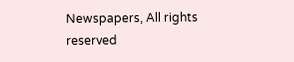Newspapers, All rights reserved